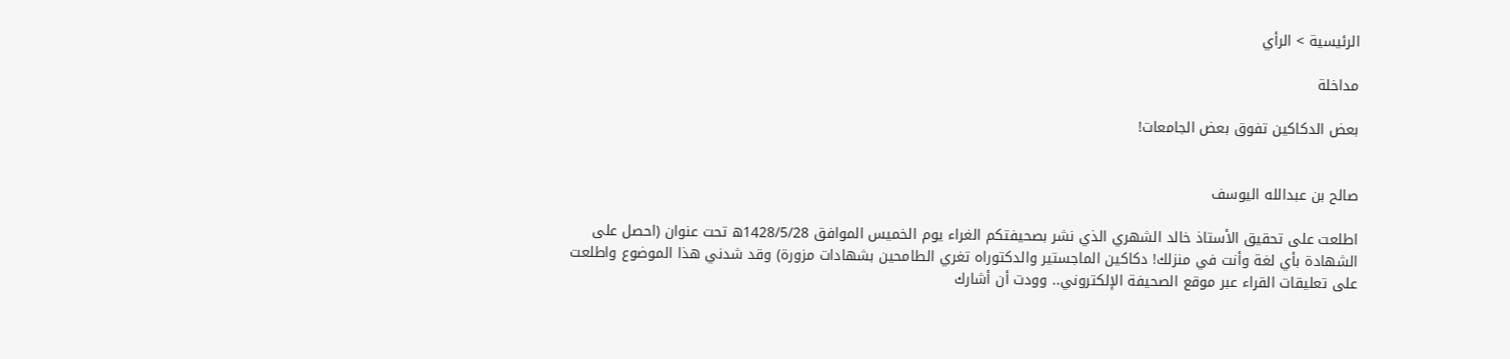الرئيسية > الرأي

مداخلة

بعض الدكاكين تفوق بعض الجامعات!


صالح بن عبدالله اليوسف

اطلعت على تحقيق الأستاذ خالد الشهري الذي نشر بصحيفتكم الغراء يوم الخميس الموافق 1428/5/28ه تحت عنوان (احصل على الشهادة بأي لغة وأنت في منزلك! دكاكين الماجستير والدكتوراه تغري الطامحين بشهادات مزورة) وقد شدني هذا الموضوع واطلعت على تعليقات القراء عبر موقع الصحيفة الإلكتروني.. وودت أن أشارك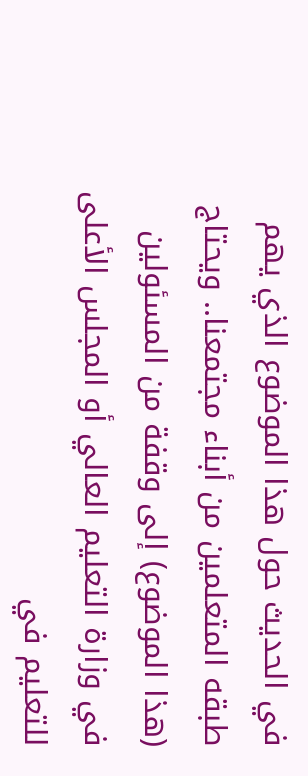في الحديث حول هذا الموضوع الذي يهم طبقه المتعلمين من أبناء مجتمعنا.. ويحتاج (هذا الموضوع) إلى وقفة من المسئولين في وزارة التعليم العالي أو المجلس الأعلى للتعليم في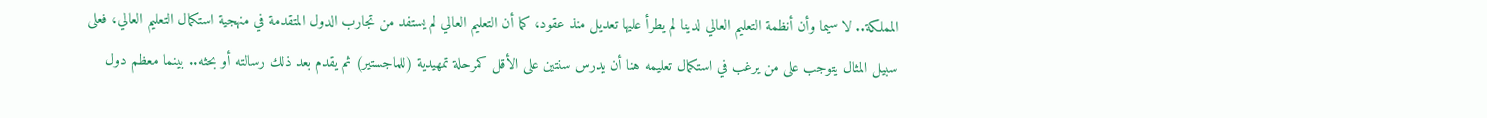المملكة.. لا سيما وأن أنظمة التعليم العالي لدينا لم يطرأ عليها تعديل منذ عقود، كما أن التعليم العالي لم يستفد من تجارب الدول المتقدمة في منهجية استكمال التعليم العالي، فعلى سبيل المثال يتوجب على من يرغب في استكمال تعليمه هنا أن يدرس سنتين على الأقل كمرحلة تمهيدية (للماجستير) ثم يقدم بعد ذلك رسالته أو بحثه.. بينما معظم دول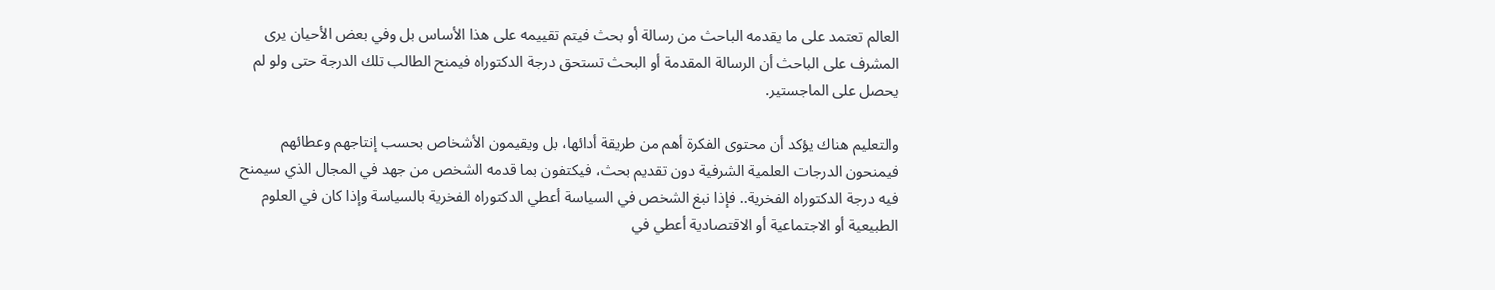العالم تعتمد على ما يقدمه الباحث من رسالة أو بحث فيتم تقييمه على هذا الأساس بل وفي بعض الأحيان يرى المشرف على الباحث أن الرسالة المقدمة أو البحث تستحق درجة الدكتوراه فيمنح الطالب تلك الدرجة حتى ولو لم يحصل على الماجستير.

والتعليم هناك يؤكد أن محتوى الفكرة أهم من طريقة أدائها، بل ويقيمون الأشخاص بحسب إنتاجهم وعطائهم فيمنحون الدرجات العلمية الشرفية دون تقديم بحث، فيكتفون بما قدمه الشخص من جهد في المجال الذي سيمنح فيه درجة الدكتوراه الفخرية.. فإذا نبغ الشخص في السياسة أعطي الدكتوراه الفخرية بالسياسة وإذا كان في العلوم الطبيعية أو الاجتماعية أو الاقتصادية أعطي في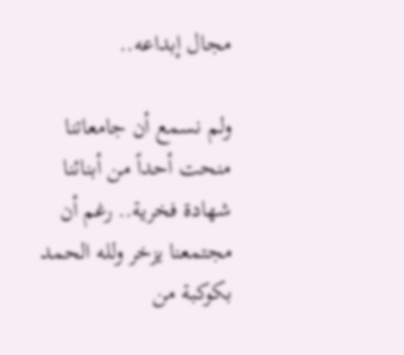مجال إبداعه..

ولم نسمع أن جامعاتنا منحت أحداً من أبنائنا شهادة فخرية.. رغم أن مجتمعنا يزخر ولله الحمد بكوكبة من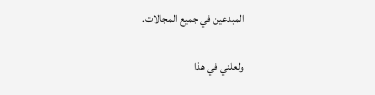المبدعين في جميع المجالات.

ولعلني في هذا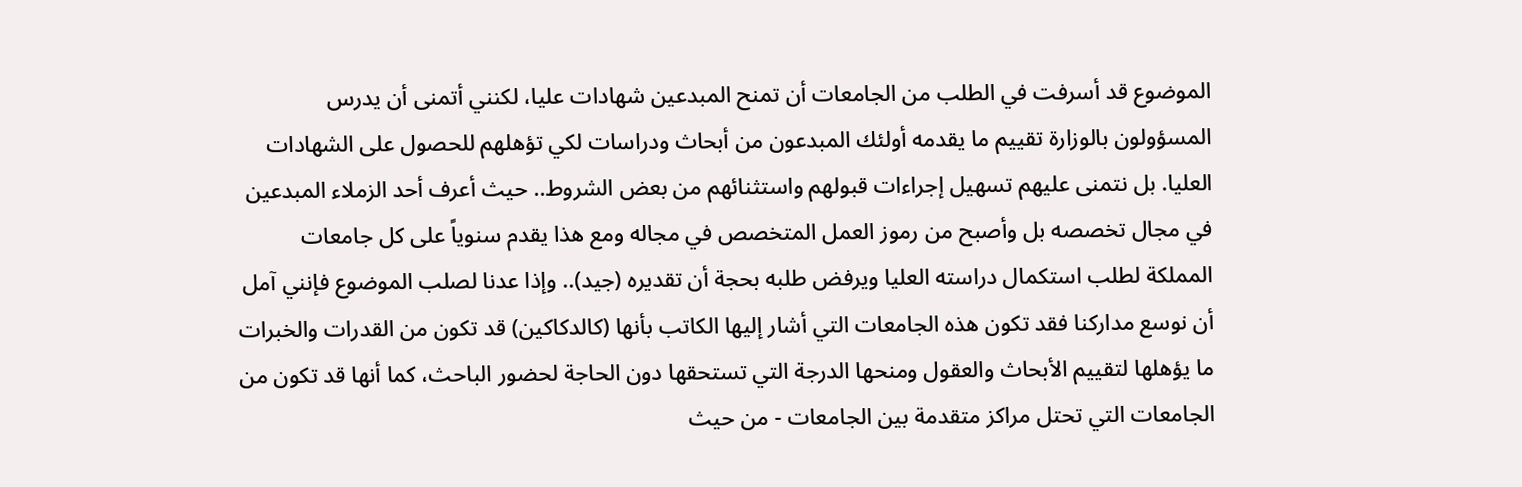الموضوع قد أسرفت في الطلب من الجامعات أن تمنح المبدعين شهادات عليا، لكنني أتمنى أن يدرس المسؤولون بالوزارة تقييم ما يقدمه أولئك المبدعون من أبحاث ودراسات لكي تؤهلهم للحصول على الشهادات العليا. بل نتمنى عليهم تسهيل إجراءات قبولهم واستثنائهم من بعض الشروط.. حيث أعرف أحد الزملاء المبدعين في مجال تخصصه بل وأصبح من رموز العمل المتخصص في مجاله ومع هذا يقدم سنوياً على كل جامعات المملكة لطلب استكمال دراسته العليا ويرفض طلبه بحجة أن تقديره (جيد).. وإذا عدنا لصلب الموضوع فإنني آمل أن نوسع مداركنا فقد تكون هذه الجامعات التي أشار إليها الكاتب بأنها (كالدكاكين) قد تكون من القدرات والخبرات ما يؤهلها لتقييم الأبحاث والعقول ومنحها الدرجة التي تستحقها دون الحاجة لحضور الباحث، كما أنها قد تكون من الجامعات التي تحتل مراكز متقدمة بين الجامعات - من حيث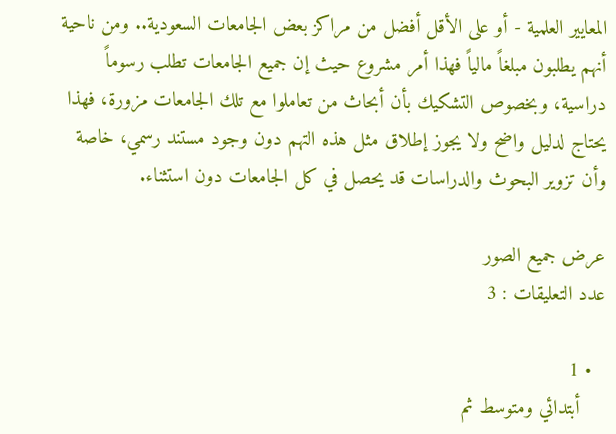المعايير العلمية - أو على الأقل أفضل من مراكز بعض الجامعات السعودية.. ومن ناحية أنهم يطلبون مبلغاً مالياً فهذا أمر مشروع حيث إن جميع الجامعات تطلب رسوماً دراسية، وبخصوص التشكيك بأن أبحاث من تعاملوا مع تلك الجامعات مزورة، فهذا يحتاج لدليل واضح ولا يجوز إطلاق مثل هذه التهم دون وجود مستند رسمي، خاصة وأن تزوير البحوث والدراسات قد يحصل في كل الجامعات دون استثناء.

عرض جميع الصور
عدد التعليقات : 3

  • 1
    أبتدائي ومتوسط ثم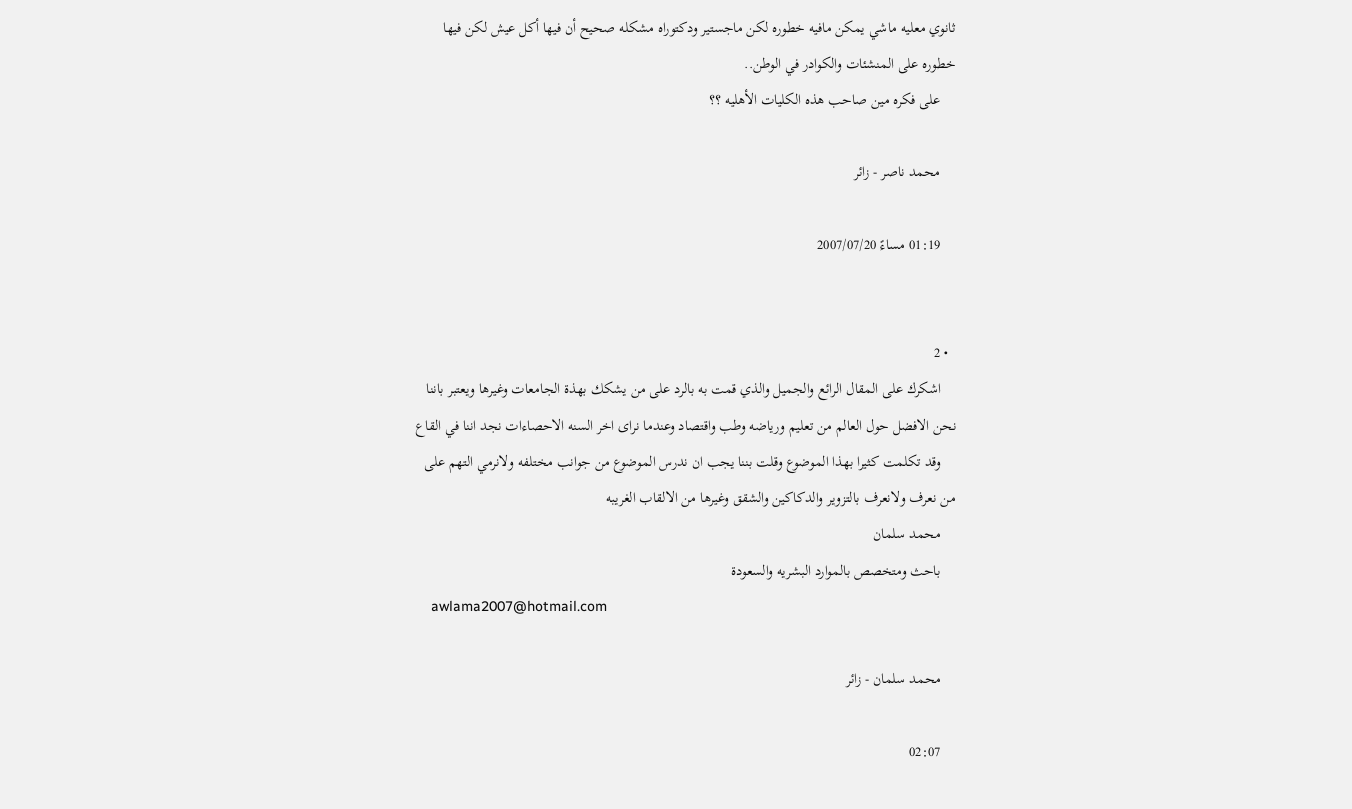ثانوي معليه ماشي يمكن مافيه خطوره لكن ماجستير ودكتوراه مشكله صحيح أن فيها أكل عيش لكن فيها خطوره على المنشئات والكوادر في الوطن..
    على فكره مين صاحب هذه الكليات الأهليه ؟؟

    محمد ناصر - زائر

    01:19 مساءً 2007/07/20


  • 2
    اشكرك على المقال الرائع والجميل والذي قمت به بالرد على من يشكك بهذة الجامعات وغيرها ويعتبر باننا نحن الافضل حول العالم من تعليم ورياضه وطب واقتصاد وعندما نراى اخر السنه الاحصاءات نجد اننا في القاع
    وقد تكلمت كثيرا بهذا الموضوع وقلت بننا يجب ان ندرس الموضوع من جوانب مختلفه ولانرمي التهم على من نعرف ولانعرف بالتزوير والدكاكين والشقق وغيرها من الالقاب الغريبه
    محمد سلمان
    باحث ومتخصص بالموارد البشريه والسعودة
    awlama2007@hotmail.com

    محمد سلمان - زائر

    02:07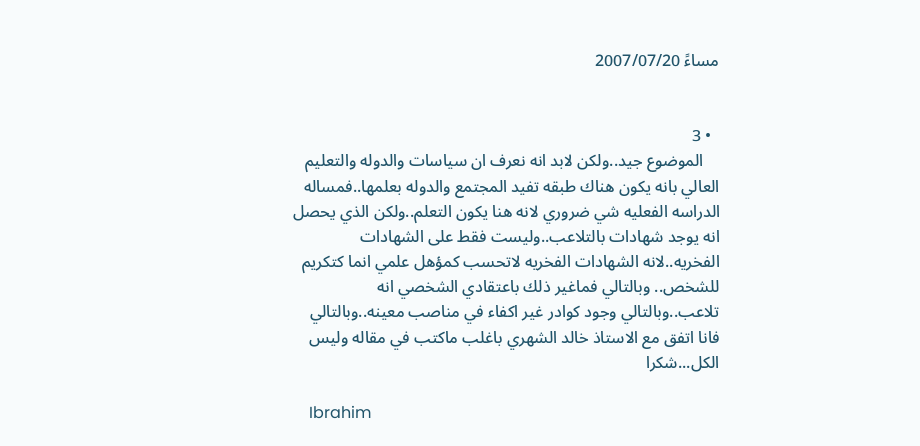مساءً 2007/07/20


  • 3
    الموضوع جيد..ولكن لابد انه نعرف ان سياسات والدوله والتعليم العالي بانه يكون هناك طبقه تفيد المجتمع والدوله بعلمها..فمساله الدراسه الفعليه شي ضروري لانه هنا يكون التعلم..ولكن الذي يحصل انه يوجد شهادات بالتلاعب..وليست فقط على الشهادات الفخريه..لانه الشهادات الفخريه لاتحسب كمؤهل علمي انما كتكريم للشخص.. وبالتالي فماغير ذلك باعتقادي الشخصي انه تلاعب..وبالتالي وجود كوادر غير اكفاء في مناصب معينه..وبالتالي فانا اتفق مع الاستاذ خالد الشهري باغلب ماكتب في مقاله وليس الكل...شكرا

    Ibrahim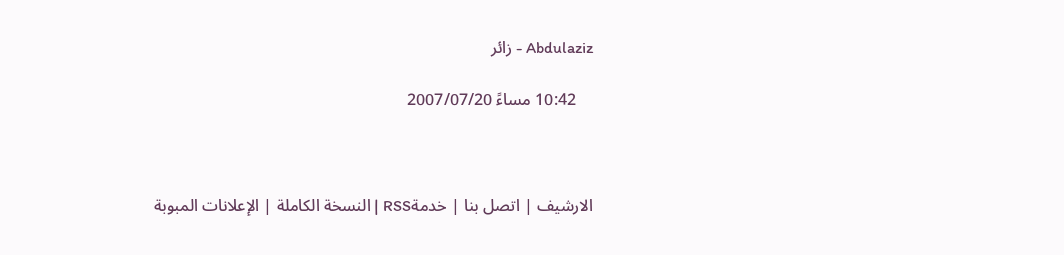Abdulaziz - زائر

    10:42 مساءً 2007/07/20



الارشيف | اتصل بنا | خدمةRSS | النسخة الكاملة | الإعلانات المبوبة